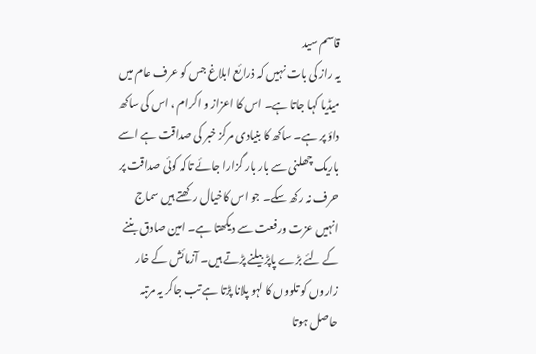قاسم سید
یہ راز کی بات نہیں کہ ذرائع ابلاغ جس کو عرف عام میں میڈیا کہا جاتا ہے۔ اس کا اعزاز و اکرام ، اس کی ساکھ داؤ پر ہے۔ ساکھ کا بنیادی مرکز خبر کی صداقت ہے اسے باریک چھلنی سے بار بار گزارا جائے تاکہ کوئی صداقت پر حرف نہ رکھ سکے۔ جو اس کاخیال رکھتے ہیں سماج انہیں عزت ورفعت سے دیکھتا ہے۔ امین صادق بننے کے لئے بڑے پاپڑ بیلنے پڑتے ہیں۔ آزمائش کے خار زاروں کو تلووں کا لہو پلانا پڑتا ہے تب جاکر یہ مرتبہ حاصل ہوتا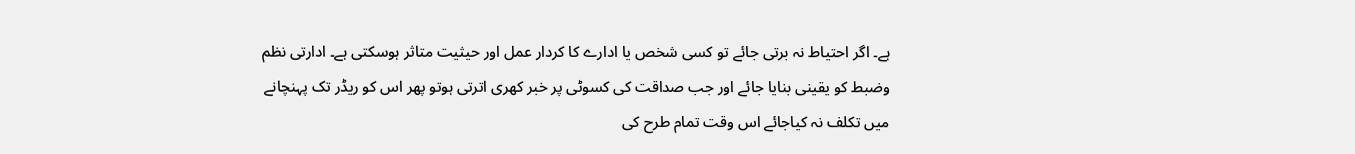ہے۔ اگر احتیاط نہ برتی جائے تو کسی شخص یا ادارے کا کردار عمل اور حیثیت متاثر ہوسکتی ہے۔ ادارتی نظم وضبط کو یقینی بنایا جائے اور جب صداقت کی کسوٹی پر خبر کھری اترتی ہوتو پھر اس کو ریڈر تک پہنچانے میں تکلف نہ کیاجائے اس وقت تمام طرح کی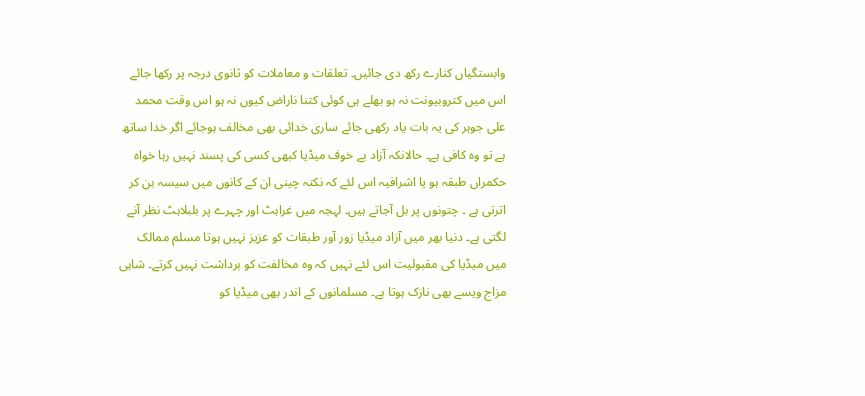وابستگیاں کنارے رکھ دی جائیں۔ تعلقات و معاملات کو ثانوی درجہ پر رکھا جائے اس میں کتروبیونت نہ ہو بھلے ہی کوئی کتنا ناراض کیوں نہ ہو اس وقت محمد علی جوہر کی یہ بات یاد رکھی جائے ساری خدائی بھی مخالف ہوجائے اگر خدا ساتھ ہے تو وہ کافی ہے۔ حالانکہ آزاد بے خوف میڈیا کبھی کسی کی پسند نہیں رہا خواہ حکمراں طبقہ ہو یا اشرافیہ اس لئے کہ نکتہ چینی ان کے کانوں میں سیسہ بن کر اترتی ہے ۔ چتونوں پر بل آجاتے ہیں۔ لہجہ میں غراہٹ اور چہرے پر بلبلاہٹ نظر آنے لگتی ہے۔ دنیا بھر میں آزاد میڈیا زور آور طبقات کو عزیز نہیں ہوتا مسلم ممالک میں میڈیا کی مقبولیت اس لئے نہیں کہ وہ مخالفت کو برداشت نہیں کرتے۔ شاہی مزاج ویسے بھی نازک ہوتا ہے۔ مسلمانوں کے اندر بھی میڈیا کو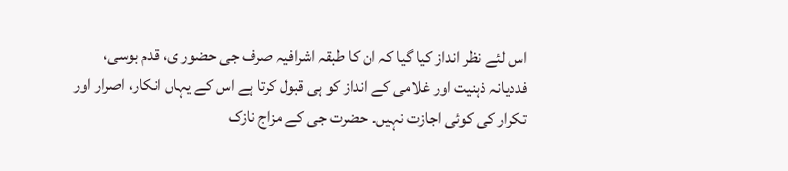اس لئے نظر انداز کیا گیا کہ ان کا طبقہ اشرافیہ صرف جی حضور ی، قدم بوسی، فددیانہ ذہنیت اور غلامی کے انداز کو ہی قبول کرتا ہے اس کے یہاں انکار، اصرار اور تکرار کی کوئی اجازت نہیں۔ حضرت جی کے مزاج نازک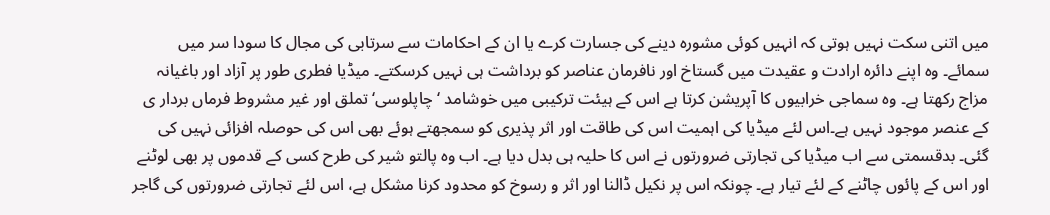میں اتنی سکت نہیں ہوتی کہ انہیں کوئی مشورہ دینے کی جسارت کرے یا ان کے احکامات سے سرتابی کی مجال کا سودا سر میں سمائے۔ وہ اپنے دائرہ ارادت و عقیدت میں گستاخ اور نافرمان عناصر کو برداشت ہی نہیں کرسکتے۔ میڈیا فطری طور پر آزاد اور باغیانہ مزاج رکھتا ہے۔ وہ سماجی خرابیوں کا آپریشن کرتا ہے اس کے ہیئت ترکیبی میں خوشامد ‘ چاپلوسی‘ تملق اور غیر مشروط فرماں بردار ی کے عنصر موجود نہیں ہے۔اس لئے میڈیا کی اہمیت اس کی طاقت اور اثر پذیری کو سمجھتے ہوئے بھی اس کی حوصلہ افزائی نہیں کی گئی۔ بدقسمتی سے اب میڈیا کی تجارتی ضرورتوں نے اس کا حلیہ ہی بدل دیا ہے۔ اب وہ پالتو شیر کی طرح کسی کے قدموں پر بھی لوٹنے اور اس کے پائوں چاٹنے کے لئے تیار ہے۔ چونکہ اس پر نکیل ڈالنا اور اثر و رسوخ کو محدود کرنا مشکل ہے، اس لئے تجارتی ضرورتوں کی گاجر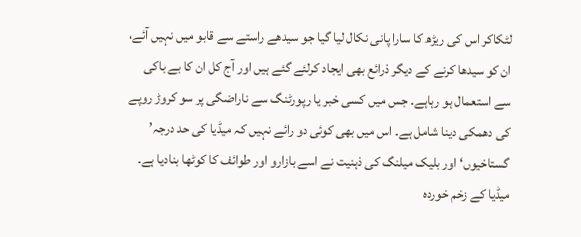لٹکاکر اس کی ریڑھ کا سارا پانی نکال لیا گیا جو سیدھے راستے سے قابو میں نہیں آئے، ان کو سیدھا کرنے کے دیگر ذرائع بھی ایجاد کرلئے گئے ہیں اور آج کل ان کا بے باکی سے استعمال ہو رہاہے۔ جس میں کسی خبر یا رپورٹنگ سے ناراضگی پر سو کروڑ روپے کی دھمکی دینا شامل ہے۔ اس میں بھی کوئی دو رائے نہیں کہ میڈیا کی حد درجہ’ گستاخیوں‘ اور بلیک میلنگ کی ذہنیت نے اسے بازارو اور طوائف کا کوٹھا بنادیا ہے۔ میڈیا کے زخم خوردہ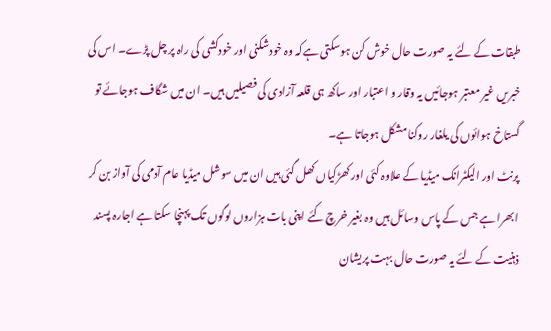طبقات کے لئے یہ صورت حال خوش کن ہوسکتی ہےکہ وہ خودشکنی اور خودکشی کی راہ پر چل پڑے۔ اس کی خبریں غیر معتبر ہوجائیں یہ وقار و اعتبار اور ساکھ ہی قلعہ آزادی کی فصیلیں ہیں۔ ان میں شگاف ہوجائے تو گستاخ ہوائوں کی یلغار روکنا مشکل ہوجاتا ہے۔
پرنٹ اور الیکٹرانک میڈیا کے علاوہ کئی اور کھڑکیاں کھل گئی ہیں ان میں سوشل میڈیا عام آدمی کی آواز بن کر ابھرا ہے جس کے پاس وسائل ہیں وہ بغیر خرچ کئے اپنی بات ہزاروں لوگوں تک پہنچا سکتا ہے اجارہ پسند ذہنیت کے لئے یہ صورت حال بہت پریشان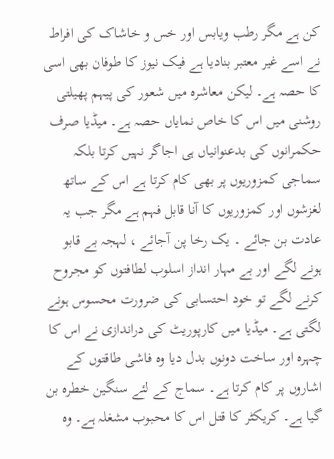کن ہے مگر رطب ویابس اور خس و خاشاک کی افراط نے اسے غیر معتبر بنادیا ہے فیک نیوز کا طوفان بھی اسی کا حصہ ہے۔ لیکن معاشرہ میں شعور کی پیہم پھیلتی روشنی میں اس کا خاص نمایاں حصہ ہے۔ میڈیا صرف حکمرانوں کی بدعنوانیاں ہی اجاگر نہیں کرتا بلکہ سماجی کمزوریوں پر بھی کام کرتا ہے اس کے ساتھ لغزشوں اور کمزوریوں کا آنا قابل فہم ہے مگر جب یہ عادت بن جائے ۔ یک رخا پن آجائے ، لہجہ بے قابو ہونے لگے اور بے مہار انداز اسلوب لطافتوں کو مجروح کرنے لگے تو خود احتسابی کی ضرورت محسوس ہونے لگتی ہے۔ میڈیا میں کارپوریٹ کی دراندازی نے اس کا چہرہ اور ساخت دونوں بدل دیا وہ فاشی طاقتوں کے اشاروں پر کام کرتا ہے۔ سماج کے لئے سنگین خطرہ بن گیا ہے۔ کریکٹر کا قتل اس کا محبوب مشغلہ ہے۔ وہ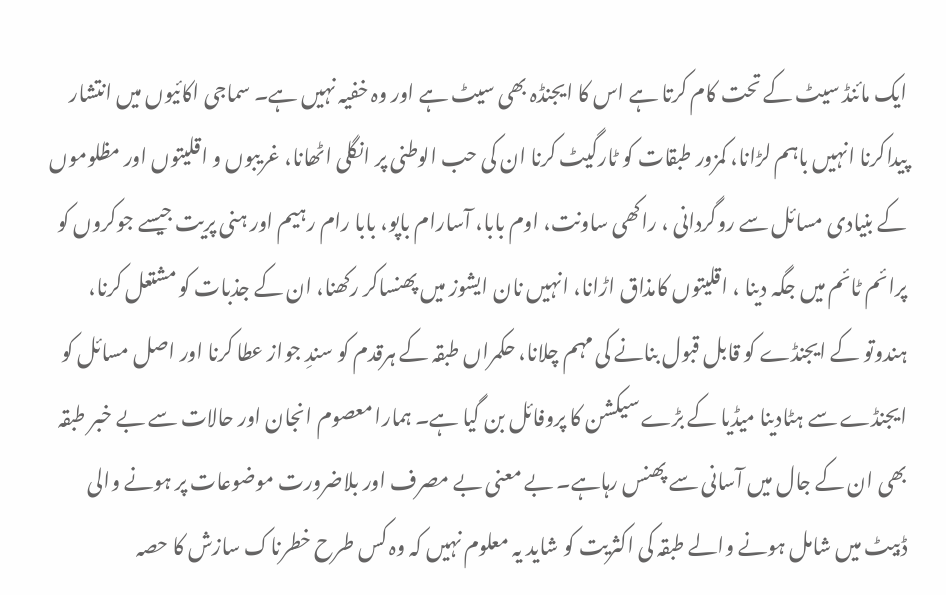ایک مائنڈ سیٹ کے تحت کام کرتا ہے اس کا ایجنڈہ بھی سیٹ ہے اور وہ خفیہ نہیں ہے۔ سماجی اکائیوں میں انتشار پیداکرنا انہیں باہم لڑانا، کمزور طبقات کو ٹارگیٹ کرنا ان کی حب الوطنی پر انگلی اٹھانا، غریبوں و اقلیتوں اور مظلوموں کے بنیادی مسائل سے روگردانی ، راکھی ساونت، اوم بابا، آسارام باپو، بابا رام رہیم اور ہنی پریت جیسے جوکروں کو پرائم ٹائم میں جگہ دینا ، اقلیتوں کامذاق اڑانا، انہیں نان ایشوز میں پھنساکر رکھنا، ان کے جذبات کو مشتعل کرنا، ہندوتو کے ایجنڈے کو قابل قبول بنانے کی مہم چلانا، حکمراں طبقہ کے ہرقدم کو سندِ جواز عطا کرنا اور اصل مسائل کو ایجنڈے سے ہٹادینا میڈیا کے بڑے سیکشن کا پروفائل بن گیا ہے۔ ہمارا معصوم انجان اور حالات سے بے خبر طبقہ بھی ان کے جال میں آسانی سے پھنس رہاہے۔ بے معنی بے مصرف اور بلاضرورت موضوعات پر ہونے والی ڈبیٹ میں شامل ہونے والے طبقہ کی اکثریت کو شاید یہ معلوم نہیں کہ وہ کس طرح خطرناک سازش کا حصہ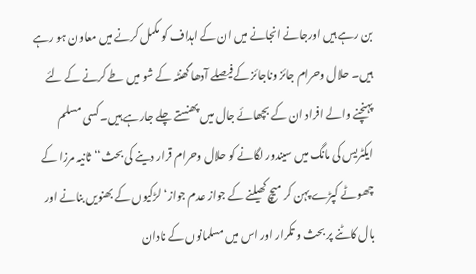بن رہے ہیں اورجانے انجانے میں ان کے اہداف کو مکمل کرنے میں معاون ہو رہے ہیں۔ حلال وحرام جائز وناجائز کےفیصلے آدھا گھنٹہ کے شو میں طے کرنے کے لئے پہنچنے والے افراد ان کے بچھائے جال میں پھنستے چلے جارہے ہیں۔ کسی مسلم ایکٹریس کی مانگ میں سیندور لگانے کو حلال وحرام قرار دینے کی بحث‘‘ثانیہ مرزا کے چھوٹے کپڑے پہن کر میچ کھیلنے کے جواز عدم جواز‘ لڑکیوں کے بھنویں بنانے اور بال کاٹنے پر بحث و تکرار اور اس میں مسلمانوں کے نادان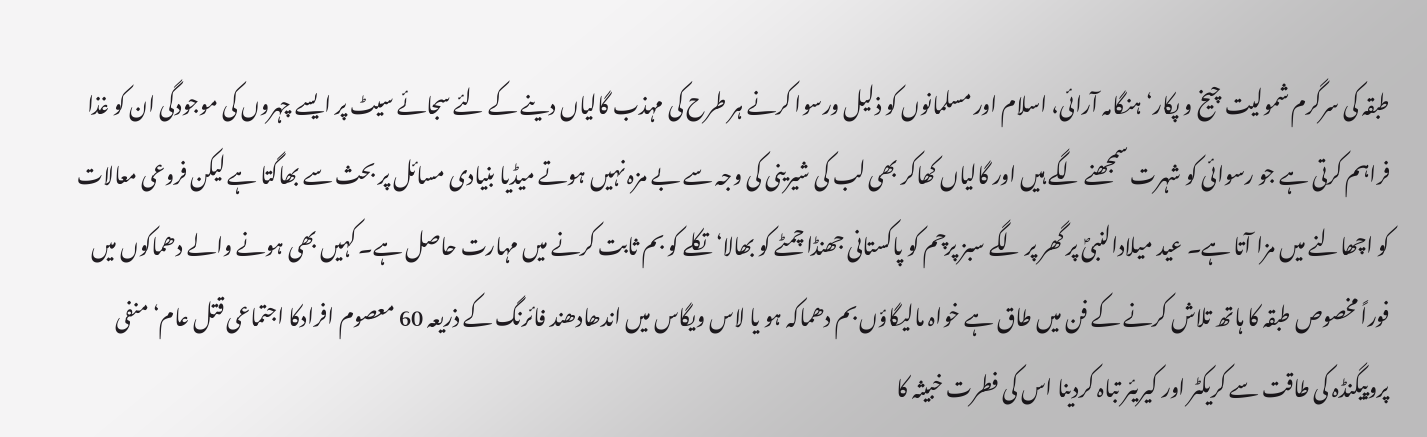طبقہ کی سرگرم شمولیت چیخ و پکار‘ ہنگامہ آرائی، اسلام اور مسلمانوں کو ذلیل ورسوا کرنے ہر طرح کی مہذب گالیاں دینے کے لئے سجائے سیٹ پر ایسے چہروں کی موجودگی ان کو غذا فراہم کرتی ہے جو رسوائی کو شہرت سمجھنے لگے ہیں اور گالیاں کھاکر بھی لب کی شیرینی کی وجہ سے بے مزہ نہیں ہوتے میڈیا بنیادی مسائل پر بحث سے بھاگتا ہے لیکن فروعی معالات کو اچھالنے میں مزا آتا ہے۔ عید میلادالنبیؐ پر گھر پر لگے سبز پرچم کو پاکستانی جھنڈا چمٹے کو بھالا‘ تکلے کو بم ثابت کرنے میں مہارت حاصل ہے۔ کہیں بھی ہونے والے دھماکوں میں فوراً مخصوص طبقہ کا ہاتھ تلاش کرنے کے فن میں طاق ہے خواہ مالیگاؤں بم دھماکہ ہو یا لاس ویگاس میں اندھادھند فائرنگ کے ذریعہ 60 معصوم افرادکا اجتماعی قتل عام‘ منفی پروپیگنڈہ کی طاقت سے کریکٹر اور کیریئر تباہ کردینا اس کی فطرت خبیثہ کا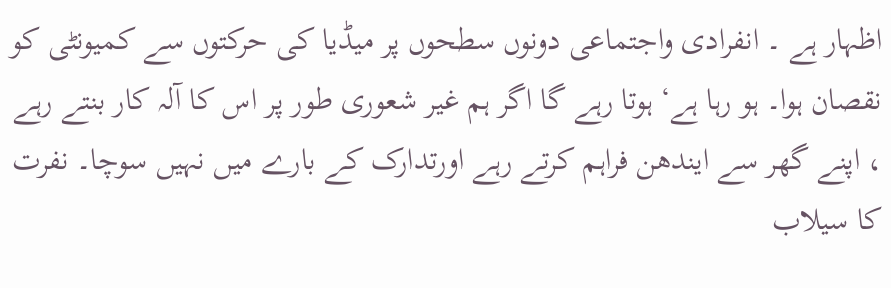اظہار ہے ۔ انفرادی واجتماعی دونوں سطحوں پر میڈیا کی حرکتوں سے کمیونٹی کو نقصان ہوا۔ ہو رہا ہے‘ ہوتا رہے گا اگر ہم غیر شعوری طور پر اس کا آلہ کار بنتے رہے ، اپنے گھر سے ایندھن فراہم کرتے رہے اورتدارک کے بارے میں نہیں سوچا۔ نفرت کا سیلاب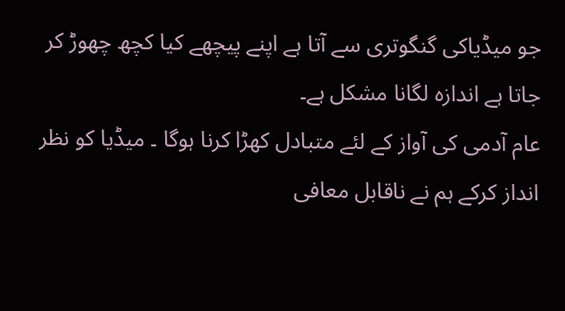جو میڈیاکی گنگوتری سے آتا ہے اپنے پیچھے کیا کچھ چھوڑ کر جاتا ہے اندازہ لگانا مشکل ہے۔
عام آدمی کی آواز کے لئے متبادل کھڑا کرنا ہوگا ۔ میڈیا کو نظر انداز کرکے ہم نے ناقابل معافی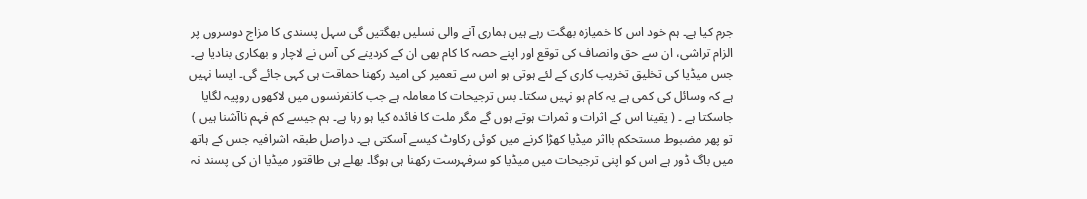جرم کیا ہے۔ ہم خود اس کا خمیازہ بھگت رہے ہیں ہماری آنے والی نسلیں بھگتیں گی سہل پسندی کا مزاج دوسروں پر الزام تراشی، ان سے حق وانصاف کی توقع اور اپنے حصہ کا کام بھی ان کے کردینے کی آس نے لاچار و بھکاری بنادیا ہے۔ جس میڈیا کی تخلیق تخریب کاری کے لئے ہوتی ہو اس سے تعمیر کی امید رکھنا حماقت ہی کہی جائے گی۔ ایسا نہیں ہے کہ وسائل کی کمی ہے یہ کام ہو نہیں سکتا۔ بس ترجیحات کا معاملہ ہے جب کانفرنسوں میں لاکھوں روپیہ لگایا جاسکتا ہے ۔ ( یقینا اس کے اثرات و ثمرات ہوتے ہوں گے مگر ملت کا فائدہ کیا ہو رہا ہے۔ ہم جیسے کم فہم ناآشنا ہیں ) تو پھر مضبوط مستحکم بااثر میڈیا کھڑا کرنے میں کوئی رکاوٹ کیسے آسکتی ہے۔ دراصل طبقہ اشرافیہ جس کے ہاتھ میں باگ ڈور ہے اس کو اپنی ترجیحات میں میڈیا کو سرفہرست رکھنا ہی ہوگا۔ بھلے ہی طاقتور میڈیا ان کی پسند نہ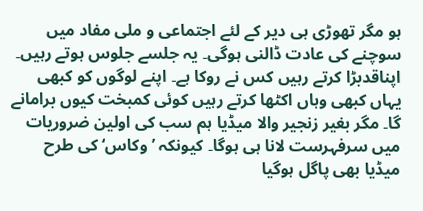ہو مگر تھوڑی ہی دیر کے لئے اجتماعی و ملی مفاد میں سوچنے کی عادت ڈالنی ہوگی۔ یہ جلسے جلوس ہوتے رہیں۔ اپناقدبڑا کرتے رہیں کس نے روکا ہے۔ اپنے لوگوں کو کبھی یہاں کبھی وہاں اکٹھا کرتے رہیں کوئی کمبخت کیوں برامانے گا۔ مگر بغیر زنجیر والا میڈیا ہم سب کی اولین ضروریات میں سرفہرست لانا ہی ہوگا۔ کیونکہ ’وکاس‘ کی طرح میڈیا بھی پاگل ہوگیا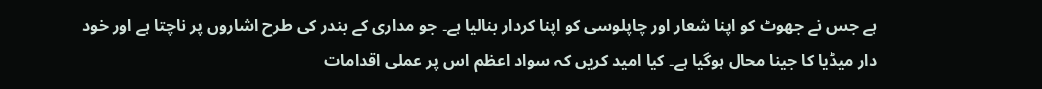ہے جس نے جھوٹ کو اپنا شعار اور چاپلوسی کو اپنا کردار بنالیا ہے۔ جو مداری کے بندر کی طرح اشاروں پر ناچتا ہے اور خود دار میڈیا کا جینا محال ہوگیا ہے۔ کیا امید کریں کہ سواد اعظم اس پر عملی اقدامات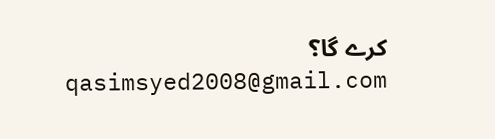کرے گا؟
qasimsyed2008@gmail.com